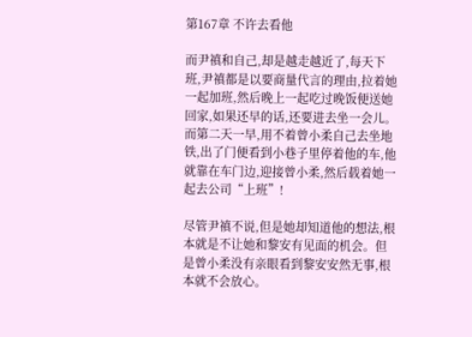第167章 不许去看他

而尹禛和自己,却是越走越近了,每天下班,尹禛都是以要商量代言的理由,拉着她一起加班,然后晚上一起吃过晚饭便送她回家,如果还早的话,还要进去坐一会儿。而第二天一早,用不着曾小柔自己去坐地铁,出了门便看到小巷子里停着他的车,他就靠在车门边,迎接曾小柔,然后载着她一起去公司“上班”!

尽管尹禛不说,但是她却知道他的想法,根本就是不让她和黎安有见面的机会。但是曾小柔没有亲眼看到黎安安然无事,根本就不会放心。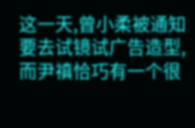这一天,曾小柔被通知要去试镜试广告造型,而尹禛恰巧有一个很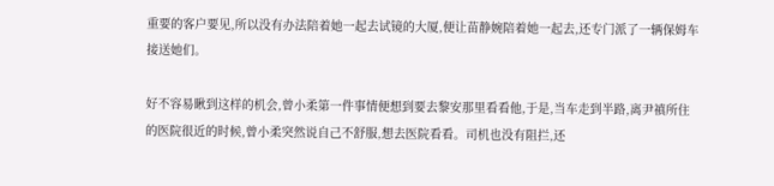重要的客户要见,所以没有办法陪着她一起去试镜的大厦,便让苗静婉陪着她一起去,还专门派了一辆保姆车接送她们。

好不容易瞅到这样的机会,曾小柔第一件事情便想到要去黎安那里看看他,于是,当车走到半路,离尹禛所住的医院很近的时候,曾小柔突然说自己不舒服,想去医院看看。司机也没有阻拦,还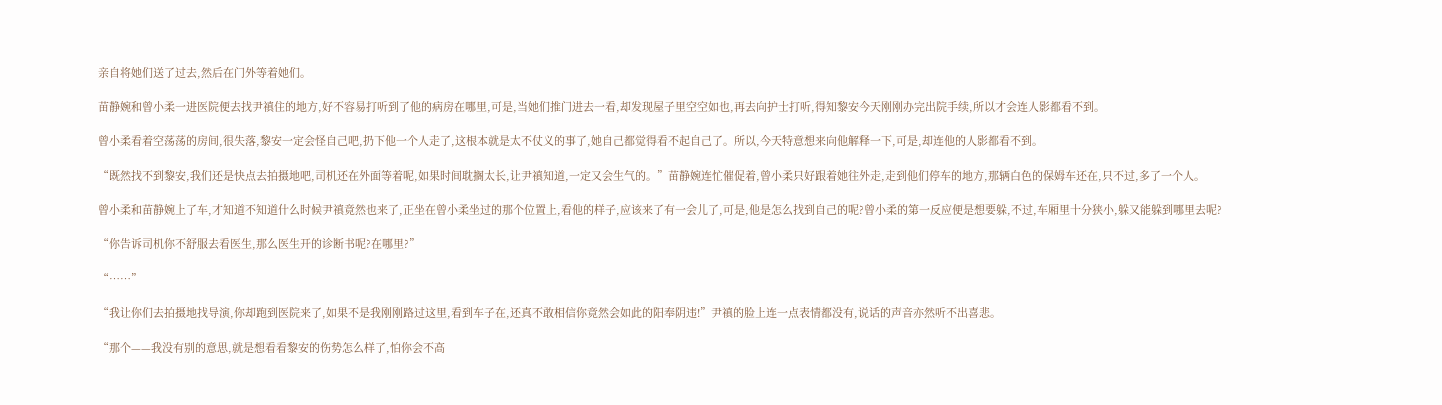亲自将她们送了过去,然后在门外等着她们。

苗静婉和曾小柔一进医院便去找尹禛住的地方,好不容易打听到了他的病房在哪里,可是,当她们推门进去一看,却发现屋子里空空如也,再去向护士打听,得知黎安今天刚刚办完出院手续,所以才会连人影都看不到。

曾小柔看着空荡荡的房间,很失落,黎安一定会怪自己吧,扔下他一个人走了,这根本就是太不仗义的事了,她自己都觉得看不起自己了。所以,今天特意想来向他解释一下,可是,却连他的人影都看不到。

“既然找不到黎安,我们还是快点去拍摄地吧,司机还在外面等着呢,如果时间耽搁太长,让尹禛知道,一定又会生气的。”苗静婉连忙催促着,曾小柔只好跟着她往外走,走到他们停车的地方,那辆白色的保姆车还在,只不过,多了一个人。

曾小柔和苗静婉上了车,才知道不知道什么时候尹禛竟然也来了,正坐在曾小柔坐过的那个位置上,看他的样子,应该来了有一会儿了,可是,他是怎么找到自己的呢?曾小柔的第一反应便是想要躲,不过,车厢里十分狭小,躲又能躲到哪里去呢?

“你告诉司机你不舒服去看医生,那么医生开的诊断书呢?在哪里?”

“……”

“我让你们去拍摄地找导演,你却跑到医院来了,如果不是我刚刚路过这里,看到车子在,还真不敢相信你竟然会如此的阳奉阴违!”尹禛的脸上连一点表情都没有,说话的声音亦然听不出喜悲。

“那个——我没有别的意思,就是想看看黎安的伤势怎么样了,怕你会不高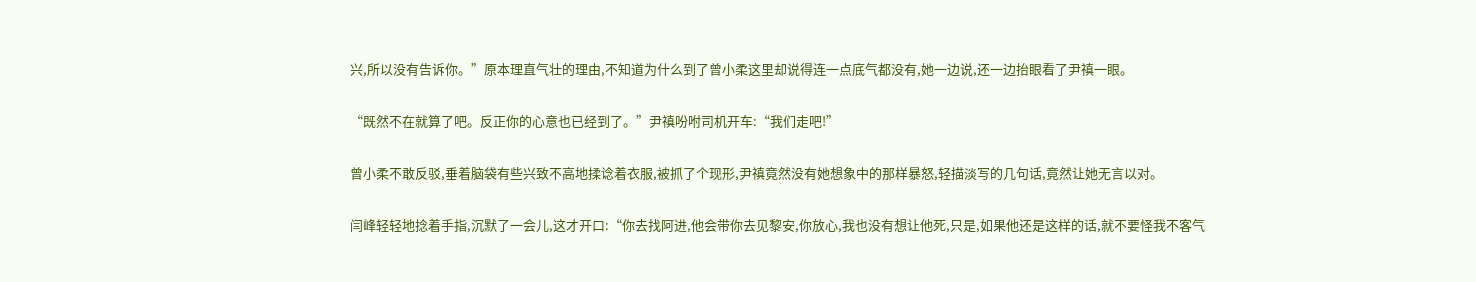兴,所以没有告诉你。”原本理直气壮的理由,不知道为什么到了曾小柔这里却说得连一点底气都没有,她一边说,还一边抬眼看了尹禛一眼。

“既然不在就算了吧。反正你的心意也已经到了。”尹禛吩咐司机开车:“我们走吧!”

曾小柔不敢反驳,垂着脑袋有些兴致不高地揉谂着衣服,被抓了个现形,尹禛竟然没有她想象中的那样暴怒,轻描淡写的几句话,竟然让她无言以对。

闫峰轻轻地捻着手指,沉默了一会儿,这才开口:“你去找阿进,他会带你去见黎安,你放心,我也没有想让他死,只是,如果他还是这样的话,就不要怪我不客气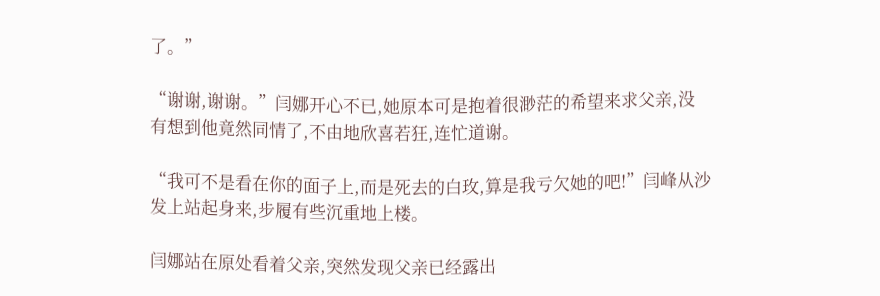了。”

“谢谢,谢谢。”闫娜开心不已,她原本可是抱着很渺茫的希望来求父亲,没有想到他竟然同情了,不由地欣喜若狂,连忙道谢。

“我可不是看在你的面子上,而是死去的白玫,算是我亏欠她的吧!”闫峰从沙发上站起身来,步履有些沉重地上楼。

闫娜站在原处看着父亲,突然发现父亲已经露出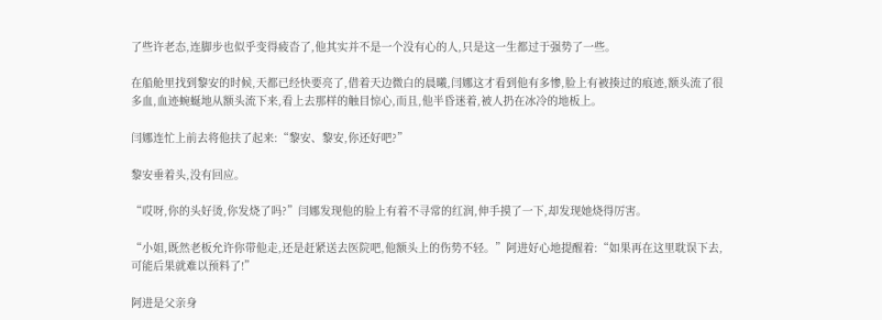了些许老态,连脚步也似乎变得疲沓了,他其实并不是一个没有心的人,只是这一生都过于强势了一些。

在船舱里找到黎安的时候,天都已经快要亮了,借着天边微白的晨曦,闫娜这才看到他有多惨,脸上有被揍过的痕迹,额头流了很多血,血迹蜿蜒地从额头流下来,看上去那样的触目惊心,而且,他半昏迷着,被人扔在冰冷的地板上。

闫娜连忙上前去将他扶了起来:“黎安、黎安,你还好吧?”

黎安垂着头,没有回应。

“哎呀,你的头好烫,你发烧了吗?”闫娜发现他的脸上有着不寻常的红润,伸手摸了一下,却发现她烧得厉害。

“小姐,既然老板允许你带他走,还是赶紧送去医院吧,他额头上的伤势不轻。”阿进好心地提醒着:“如果再在这里耽误下去,可能后果就难以预料了!”

阿进是父亲身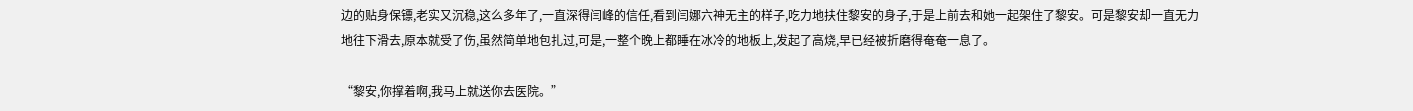边的贴身保镖,老实又沉稳,这么多年了,一直深得闫峰的信任,看到闫娜六神无主的样子,吃力地扶住黎安的身子,于是上前去和她一起架住了黎安。可是黎安却一直无力地往下滑去,原本就受了伤,虽然简单地包扎过,可是,一整个晚上都睡在冰冷的地板上,发起了高烧,早已经被折磨得奄奄一息了。

“黎安,你撑着啊,我马上就送你去医院。”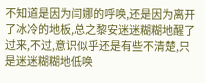不知道是因为闫娜的呼唤,还是因为离开了冰冷的地板,总之黎安迷迷糊糊地醒了过来,不过,意识似乎还是有些不清楚,只是迷迷糊糊地低唤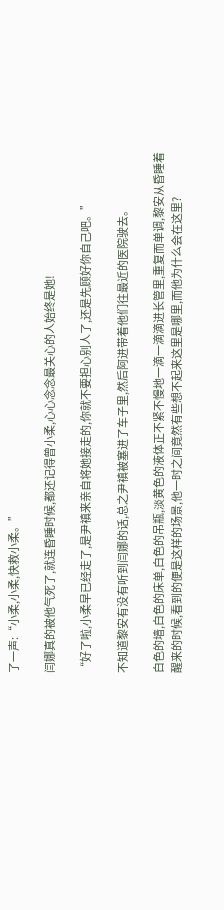了一声:“小柔,小柔,快救小柔。”

闫娜真的被他气死了,就连昏睡时候,都还记得曾小柔,心心念念最关心的人始终是她!

“好了啦,小柔早已经走了,是尹禛来亲自将她接走的,你就不要担心别人了,还是先顾好你自己吧。”

不知道黎安有没有听到闫娜的话,总之尹禛被塞进了车子里,然后阿进带着他们往最近的医院驶去。

白色的墙,白色的床单,白色的吊瓶,淡黄色的液体正不紧不慢地一滴一滴滴进长管里,重复而单调,黎安从昏睡着醒来的时候,看到的便是这样的场景,他一时之间竟然有些想不起来这里是哪里,而他为什么会在这里?